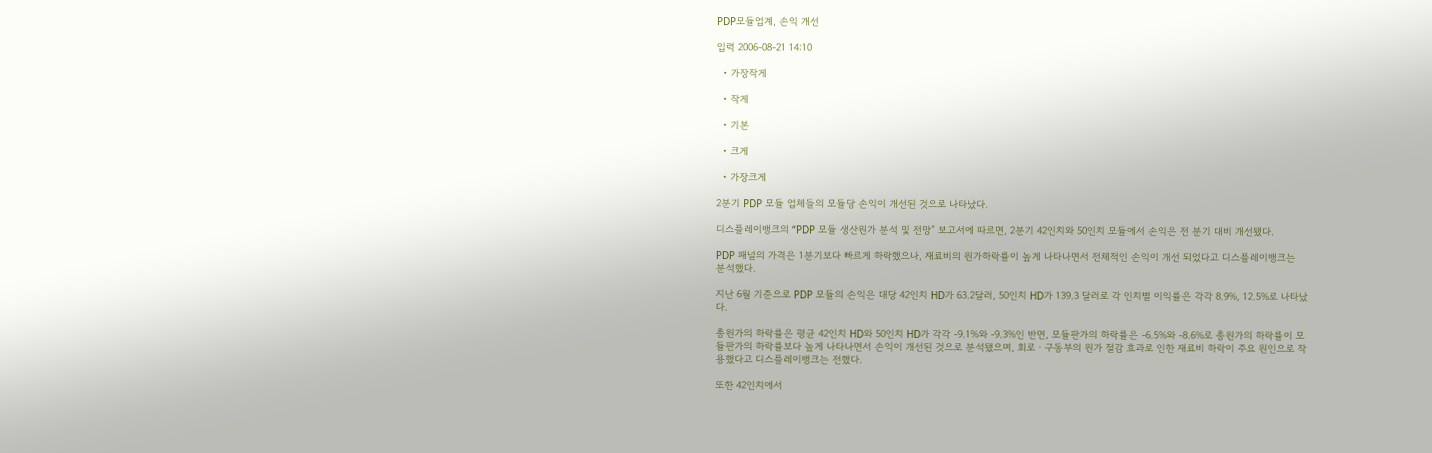PDP모듈업계, 손익 개선

입력 2006-08-21 14:10

  • 가장작게

  • 작게

  • 기본

  • 크게

  • 가장크게

2분기 PDP 모듈 업체들의 모듈당 손익이 개선된 것으로 나타났다.

디스플레이뱅크의 “PDP 모듈 생산원가 분석 및 전망” 보고서에 따르면, 2분기 42인치와 50인치 모듈에서 손익은 전 분기 대비 개선됐다.

PDP 패널의 가격은 1분기보다 빠르게 하락했으나, 재료비의 원가하락률이 높게 나타나면서 전체적인 손익이 개선 되었다고 디스플레이뱅크는 분석했다.

지난 6월 기준으로 PDP 모듈의 손익은 대당 42인치 HD가 63.2달러, 50인치 HD가 139.3 달러로 각 인치별 이익률은 각각 8.9%, 12.5%로 나타났다.

총원가의 하락률은 평균 42인치 HD와 50인치 HD가 각각 -9.1%와 -9.3%인 반면, 모듈판가의 하락률은 -6.5%와 -8.6%로 총원가의 하락률이 모듈판가의 하락률보다 높게 나타나면서 손익이 개선된 것으로 분석됐으며, 회로ㆍ구동부의 원가 절감 효과로 인한 재료비 하락이 주요 원인으로 작용했다고 디스플레이뱅크는 전했다.

또한 42인치에서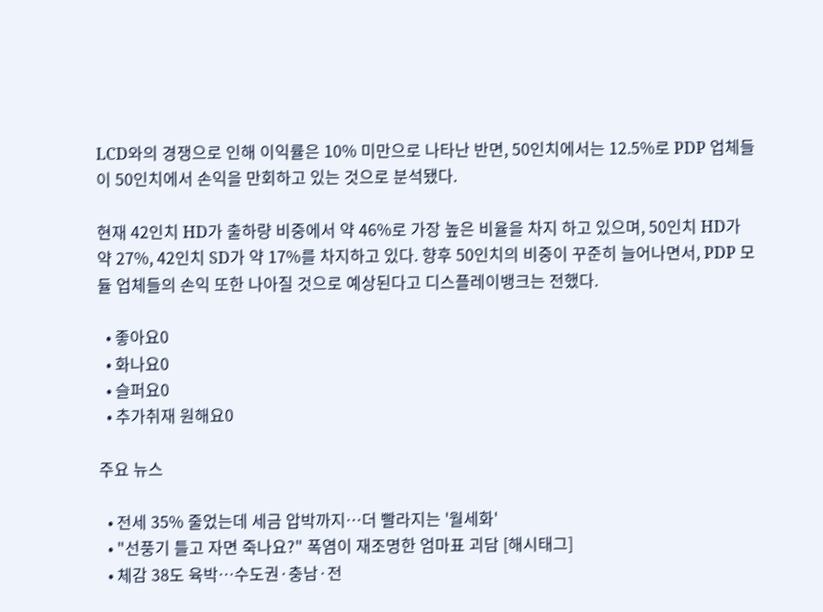LCD와의 경쟁으로 인해 이익률은 10% 미만으로 나타난 반면, 50인치에서는 12.5%로 PDP 업체들이 50인치에서 손익을 만회하고 있는 것으로 분석됐다.

현재 42인치 HD가 출하량 비중에서 약 46%로 가장 높은 비율을 차지 하고 있으며, 50인치 HD가 약 27%, 42인치 SD가 약 17%를 차지하고 있다. 향후 50인치의 비중이 꾸준히 늘어나면서, PDP 모듈 업체들의 손익 또한 나아질 것으로 예상된다고 디스플레이뱅크는 전했다.

  • 좋아요0
  • 화나요0
  • 슬퍼요0
  • 추가취재 원해요0

주요 뉴스

  • 전세 35% 줄었는데 세금 압박까지⋯더 빨라지는 '월세화'
  • "선풍기 틀고 자면 죽나요?" 폭염이 재조명한 엄마표 괴담 [해시태그]
  • 체감 38도 육박…수도권·충남·전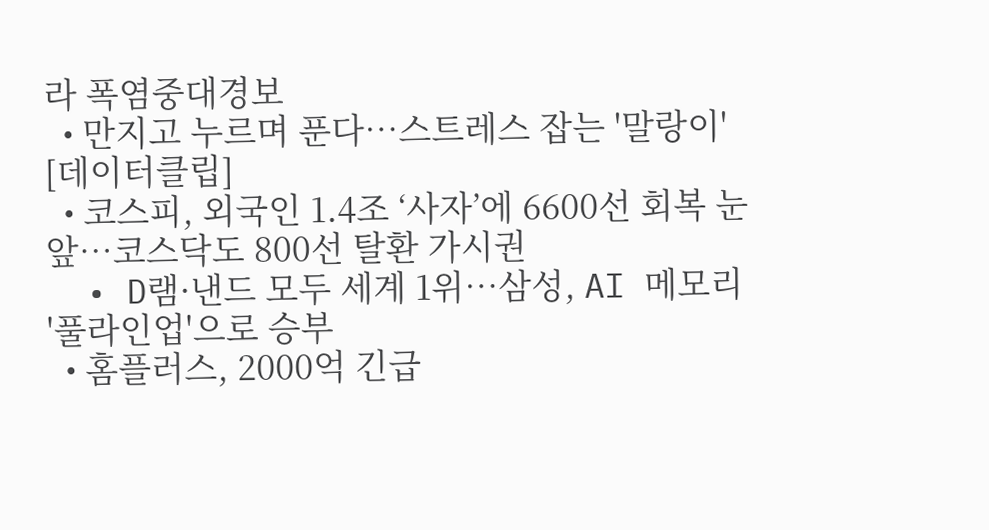라 폭염중대경보
  • 만지고 누르며 푼다…스트레스 잡는 '말랑이' [데이터클립]
  • 코스피, 외국인 1.4조 ‘사자’에 6600선 회복 눈앞…코스닥도 800선 탈환 가시권
  • D램·낸드 모두 세계 1위…삼성, AI 메모리 '풀라인업'으로 승부
  • 홈플러스, 2000억 긴급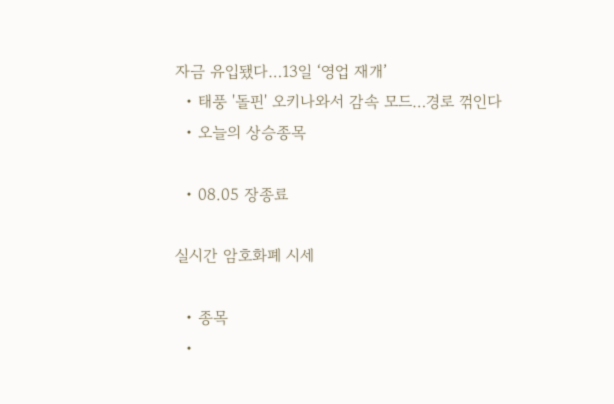자금 유입됐다…13일 ‘영업 재개’
  • 태풍 '돌핀' 오키나와서 감속 모드…경로 꺾인다
  • 오늘의 상승종목

  • 08.05 장종료

실시간 암호화폐 시세

  • 종목
  •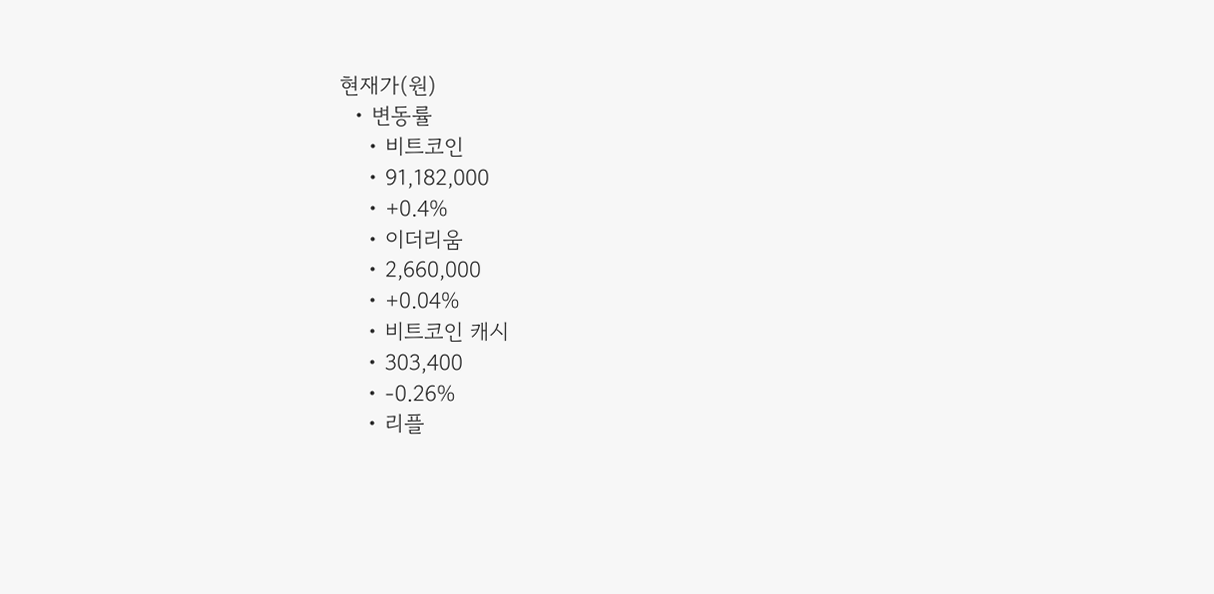현재가(원)
  • 변동률
    • 비트코인
    • 91,182,000
    • +0.4%
    • 이더리움
    • 2,660,000
    • +0.04%
    • 비트코인 캐시
    • 303,400
    • -0.26%
    • 리플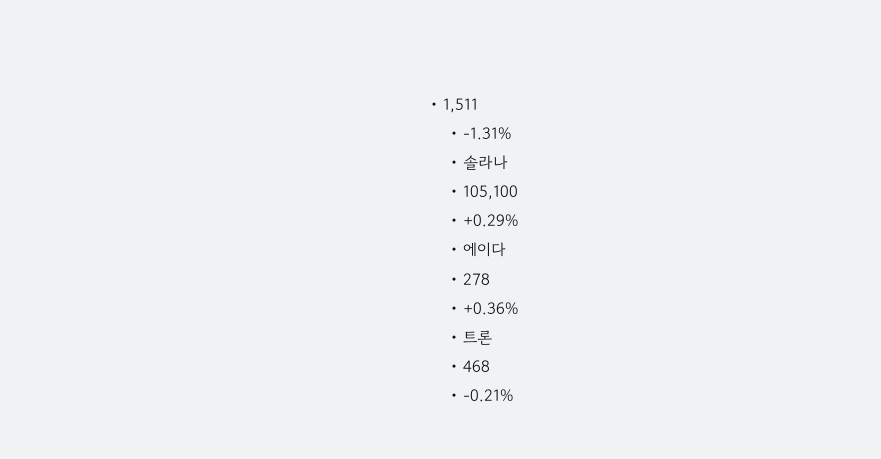• 1,511
    • -1.31%
    • 솔라나
    • 105,100
    • +0.29%
    • 에이다
    • 278
    • +0.36%
    • 트론
    • 468
    • -0.21%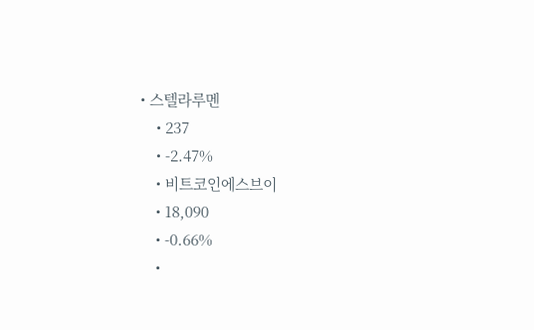• 스텔라루멘
    • 237
    • -2.47%
    • 비트코인에스브이
    • 18,090
    • -0.66%
    •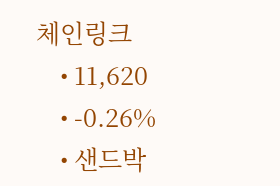체인링크
    • 11,620
    • -0.26%
    • 샌드박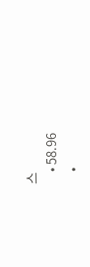스
    • 58.96
    •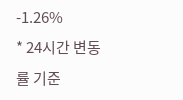-1.26%
* 24시간 변동률 기준